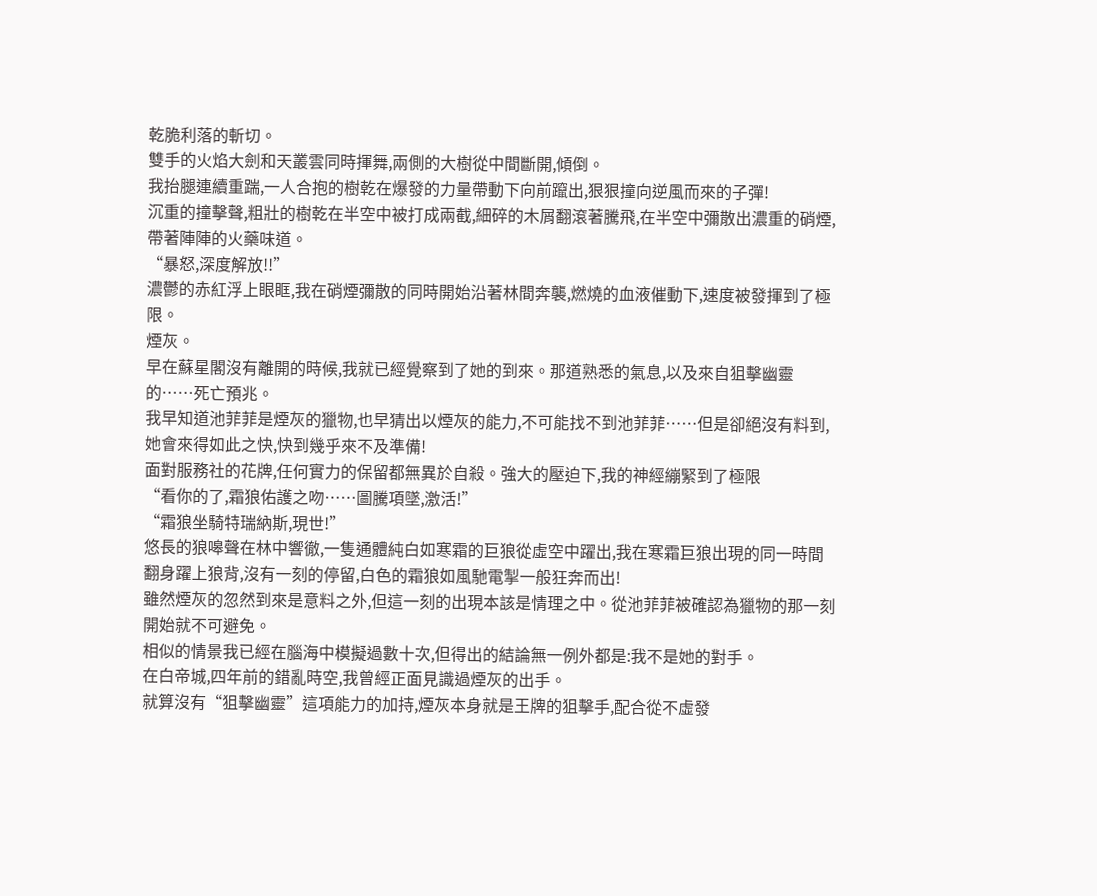乾脆利落的斬切。
雙手的火焰大劍和天叢雲同時揮舞,兩側的大樹從中間斷開,傾倒。
我抬腿連續重踹,一人合抱的樹乾在爆發的力量帶動下向前躥出,狠狠撞向逆風而來的子彈!
沉重的撞擊聲,粗壯的樹乾在半空中被打成兩截,細碎的木屑翻滾著騰飛,在半空中彌散出濃重的硝煙,帶著陣陣的火藥味道。
“暴怒,深度解放!!”
濃鬱的赤紅浮上眼眶,我在硝煙彌散的同時開始沿著林間奔襲,燃燒的血液催動下,速度被發揮到了極限。
煙灰。
早在蘇星閣沒有離開的時候,我就已經覺察到了她的到來。那道熟悉的氣息,以及來自狙擊幽靈的……死亡預兆。
我早知道池菲菲是煙灰的獵物,也早猜出以煙灰的能力,不可能找不到池菲菲……但是卻絕沒有料到,她會來得如此之快,快到幾乎來不及準備!
面對服務社的花牌,任何實力的保留都無異於自殺。強大的壓迫下,我的神經繃緊到了極限
“看你的了,霜狼佑護之吻……圖騰項墜,激活!”
“霜狼坐騎特瑞納斯,現世!”
悠長的狼嗥聲在林中響徹,一隻通體純白如寒霜的巨狼從虛空中躍出,我在寒霜巨狼出現的同一時間翻身躍上狼背,沒有一刻的停留,白色的霜狼如風馳電掣一般狂奔而出!
雖然煙灰的忽然到來是意料之外,但這一刻的出現本該是情理之中。從池菲菲被確認為獵物的那一刻開始就不可避免。
相似的情景我已經在腦海中模擬過數十次,但得出的結論無一例外都是:我不是她的對手。
在白帝城,四年前的錯亂時空,我曾經正面見識過煙灰的出手。
就算沒有“狙擊幽靈”這項能力的加持,煙灰本身就是王牌的狙擊手,配合從不虛發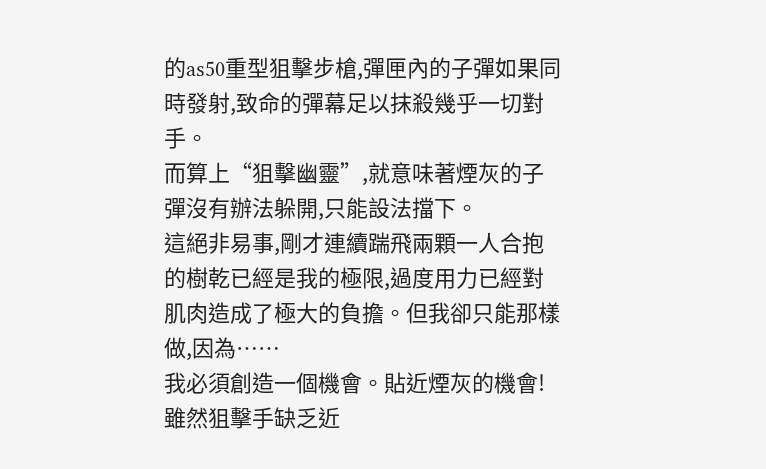的as50重型狙擊步槍,彈匣內的子彈如果同時發射,致命的彈幕足以抹殺幾乎一切對手。
而算上“狙擊幽靈”,就意味著煙灰的子彈沒有辦法躲開,只能設法擋下。
這絕非易事,剛才連續踹飛兩顆一人合抱的樹乾已經是我的極限,過度用力已經對肌肉造成了極大的負擔。但我卻只能那樣做,因為……
我必須創造一個機會。貼近煙灰的機會!
雖然狙擊手缺乏近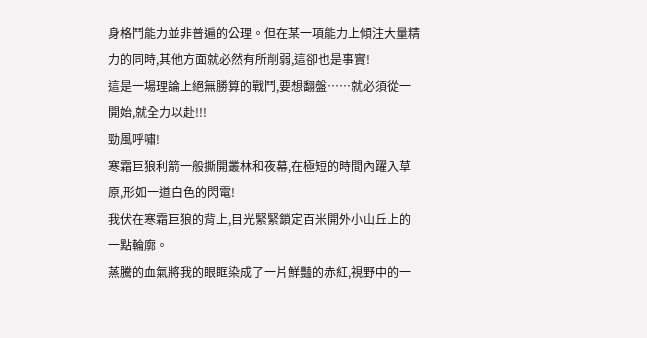身格鬥能力並非普遍的公理。但在某一項能力上傾注大量精力的同時,其他方面就必然有所削弱,這卻也是事實!
這是一場理論上絕無勝算的戰鬥,要想翻盤……就必須從一開始,就全力以赴!!!
勁風呼嘯!
寒霜巨狼利箭一般撕開叢林和夜幕,在極短的時間內躍入草原,形如一道白色的閃電!
我伏在寒霜巨狼的背上,目光緊緊鎖定百米開外小山丘上的一點輪廓。
蒸騰的血氣將我的眼眶染成了一片鮮豔的赤紅,視野中的一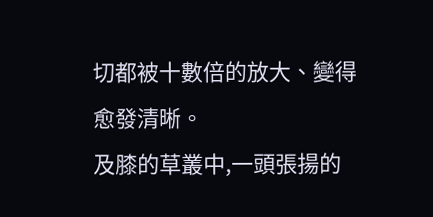切都被十數倍的放大、變得愈發清晰。
及膝的草叢中,一頭張揚的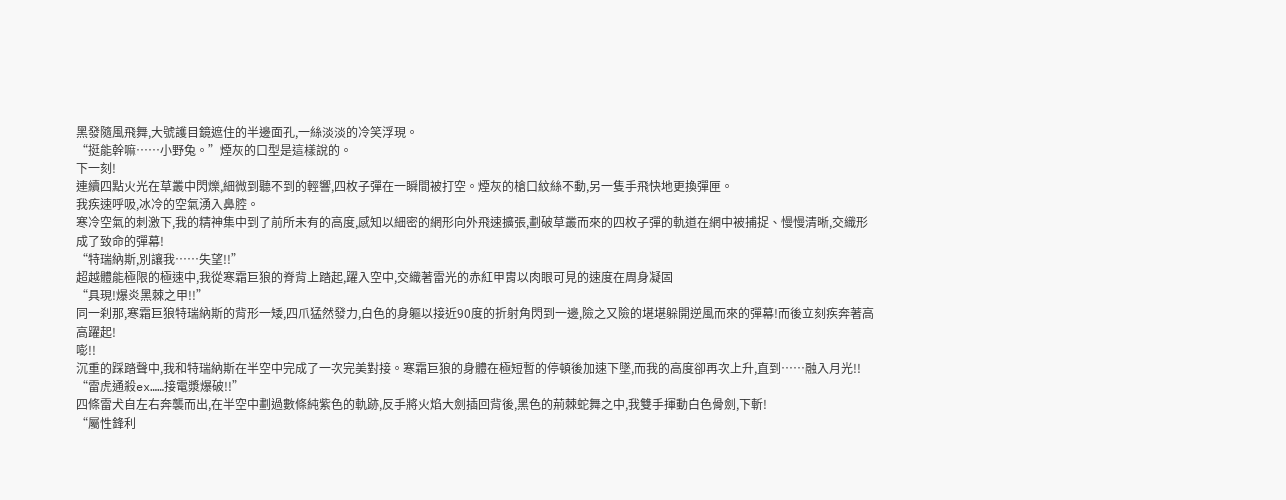黑發隨風飛舞,大號護目鏡遮住的半邊面孔,一絲淡淡的冷笑浮現。
“挺能幹嘛……小野兔。”煙灰的口型是這樣說的。
下一刻!
連續四點火光在草叢中閃爍,細微到聽不到的輕響,四枚子彈在一瞬間被打空。煙灰的槍口紋絲不動,另一隻手飛快地更換彈匣。
我疾速呼吸,冰冷的空氣湧入鼻腔。
寒冷空氣的刺激下,我的精神集中到了前所未有的高度,感知以細密的網形向外飛速擴張,劃破草叢而來的四枚子彈的軌道在網中被捕捉、慢慢清晰,交織形成了致命的彈幕!
“特瑞納斯,別讓我……失望!!”
超越體能極限的極速中,我從寒霜巨狼的脊背上踏起,躍入空中,交織著雷光的赤紅甲胄以肉眼可見的速度在周身凝固
“具現!爆炎黑棘之甲!!”
同一刹那,寒霜巨狼特瑞納斯的背形一矮,四爪猛然發力,白色的身軀以接近90度的折射角閃到一邊,險之又險的堪堪躲開逆風而來的彈幕!而後立刻疾奔著高高躍起!
嘭!!
沉重的踩踏聲中,我和特瑞納斯在半空中完成了一次完美對接。寒霜巨狼的身體在極短暫的停頓後加速下墜,而我的高度卻再次上升,直到……融入月光!!
“雷虎通殺ex……接電漿爆破!!”
四條雷犬自左右奔襲而出,在半空中劃過數條純紫色的軌跡,反手將火焰大劍插回背後,黑色的荊棘蛇舞之中,我雙手揮動白色骨劍,下斬!
“屬性鋒利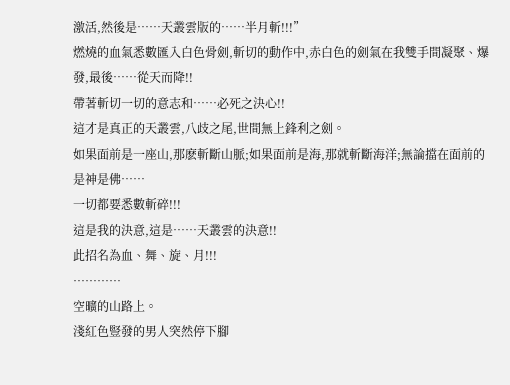激活,然後是……天叢雲版的……半月斬!!!”
燃燒的血氣悉數匯入白色骨劍,斬切的動作中,赤白色的劍氣在我雙手間凝聚、爆發,最後……從天而降!!
帶著斬切一切的意志和……必死之決心!!
這才是真正的天叢雲,八歧之尾,世間無上鋒利之劍。
如果面前是一座山,那麽斬斷山脈;如果面前是海,那就斬斷海洋;無論擋在面前的是神是佛……
一切都要悉數斬碎!!!
這是我的決意,這是……天叢雲的決意!!
此招名為血、舞、旋、月!!!
…………
空曠的山路上。
淺紅色豎發的男人突然停下腳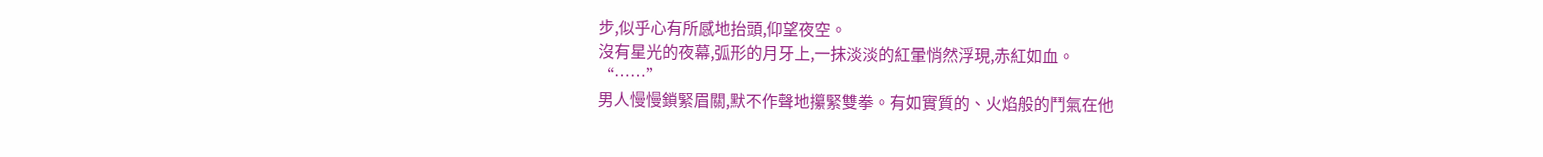步,似乎心有所感地抬頭,仰望夜空。
沒有星光的夜幕,弧形的月牙上,一抹淡淡的紅暈悄然浮現,赤紅如血。
“……”
男人慢慢鎖緊眉關,默不作聲地攥緊雙拳。有如實質的、火焰般的鬥氣在他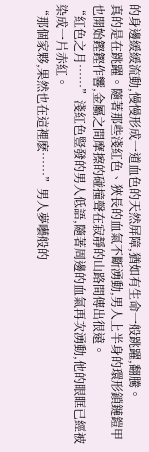的身邊緩緩流動,慢慢形成一道血色的天然屏障,猶如有生命一般跳躍,翻騰。
真的是在跳躍。隨著那些淺紅色、狹長的血氣不斷湧動,男人上半身的環形鎖鏈鎧甲也開始鏗鏗作響,金屬之間摩擦的碰撞聲在寂靜的山路間傳出很遠。
“紅色之月……”淺紅色豎發的男人低語,隨著周邊的血氣再次湧動,他的眼眶已經被染成一片赤紅。
“那個家夥,果然也在這裡麽……”男人夢囈般的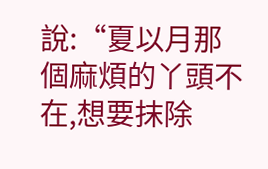說:“夏以月那個麻煩的丫頭不在,想要抹除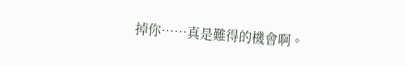掉你……真是難得的機會啊。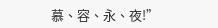慕、容、永、夜!”